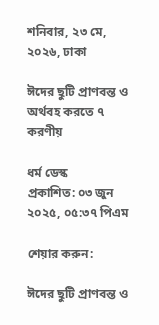শনিবার, ২৩ মে, ২০২৬, ঢাকা

ঈদের ছুটি প্রাণবন্ত ও অর্থবহ করতে ৭ করণীয়

ধর্ম ডেস্ক
প্রকাশিত: ০৩ জুন ২০২৫, ০৫:৩৭ পিএম

শেয়ার করুন:

ঈদের ছুটি প্রাণবন্ত ও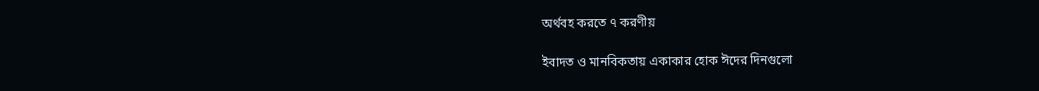অর্থবহ করতে ৭ করণীয়

ইবাদত ও মানবিকতায় একাকার হোক ঈদের দিনগুলো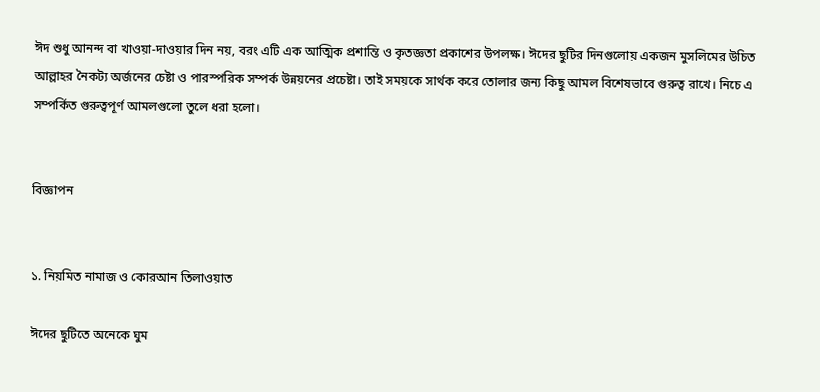ঈদ শুধু আনন্দ বা খাওয়া-দাওয়ার দিন নয়, বরং এটি এক আত্মিক প্রশান্তি ও কৃতজ্ঞতা প্রকাশের উপলক্ষ। ঈদের ছুটির দিনগুলোয় একজন মুসলিমের উচিত আল্লাহর নৈকট্য অর্জনের চেষ্টা ও পারস্পরিক সম্পর্ক উন্নয়নের প্রচেষ্টা। তাই সময়কে সার্থক করে তোলার জন্য কিছু আমল বিশেষভাবে গুরুত্ব রাখে। নিচে এ সম্পর্কিত গুরুত্বপূর্ণ আমলগুলো তুলে ধরা হলো।


বিজ্ঞাপন


১. নিয়মিত নামাজ ও কোরআন তিলাওয়াত

ঈদের ছুটিতে অনেকে ঘুম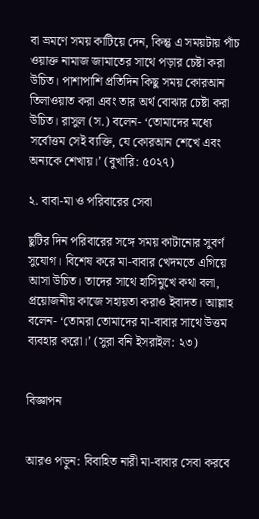বা ভ্রমণে সময় কাটিয়ে দেন, কিন্তু এ সময়টায় পাঁচ ওয়াক্ত নামাজ জামাতের সাথে পড়ার চেষ্টা করা উচিত। পাশাপাশি প্রতিদিন কিছু সময় কোরআন তিলাওয়াত করা এবং তার অর্থ বোঝার চেষ্টা করা উচিত। রাসুল (স.) বলেন- ‘তোমাদের মধ্যে সর্বোত্তম সেই ব্যক্তি, যে কোরআন শেখে এবং অন্যকে শেখায়।’ (বুখারি: ৫০২৭)

২. বাবা-মা ও পরিবারের সেবা

ছুটির দিন পরিবারের সঙ্গে সময় কাটানোর সুবর্ণ সুযোগ। বিশেষ করে মা-বাবার খেদমতে এগিয়ে আসা উচিত। তাদের সাথে হাসিমুখে কথা বলা, প্রয়োজনীয় কাজে সহায়তা করাও ইবাদত। আল্লাহ বলেন- ‘তোমরা তোমাদের মা-বাবার সাথে উত্তম ব্যবহার করো।’ (সুরা বনি ইসরাইল: ২৩)


বিজ্ঞাপন


আরও পড়ুন: বিবাহিত নারী মা-বাবার সেবা করবে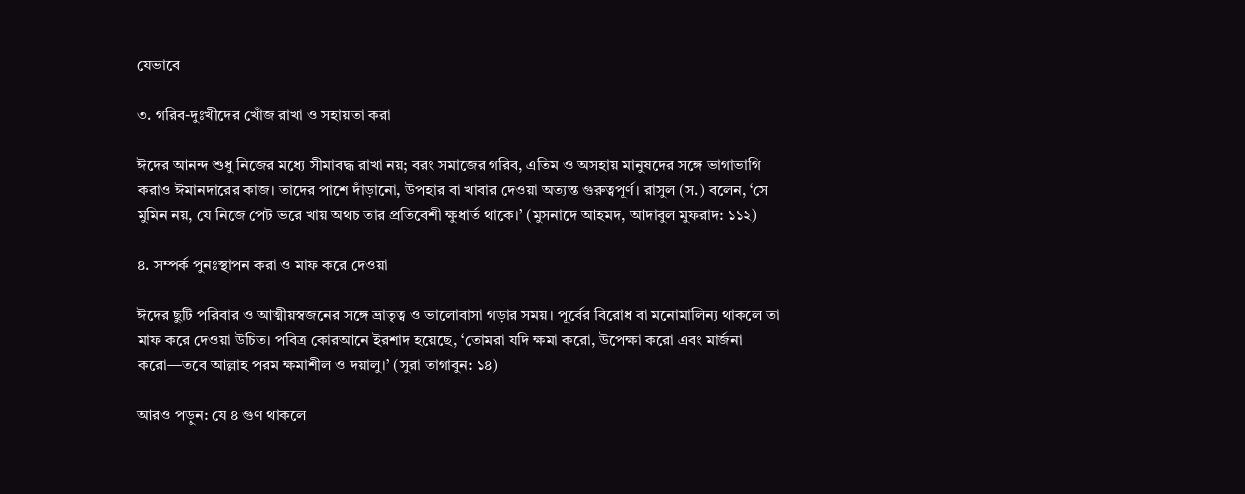যেভাবে

৩. গরিব-দুঃখীদের খোঁজ রাখা ও সহায়তা করা

ঈদের আনন্দ শুধু নিজের মধ্যে সীমাবদ্ধ রাখা নয়; বরং সমাজের গরিব, এতিম ও অসহায় মানুষদের সঙ্গে ভাগাভাগি করাও ঈমানদারের কাজ। তাদের পাশে দাঁড়ানো, উপহার বা খাবার দেওয়া অত্যন্ত গুরুত্বপূর্ণ। রাসুল (স.) বলেন, ‘সে মুমিন নয়, যে নিজে পেট ভরে খায় অথচ তার প্রতিবেশী ক্ষুধার্ত থাকে।’ (মুসনাদে আহমদ, আদাবুল মুফরাদ: ১১২)

৪. সম্পর্ক পুনঃস্থাপন করা ও মাফ করে দেওয়া

ঈদের ছুটি পরিবার ও আত্মীয়স্বজনের সঙ্গে ভ্রাতৃত্ব ও ভালোবাসা গড়ার সময়। পূর্বের বিরোধ বা মনোমালিন্য থাকলে তা মাফ করে দেওয়া উচিত। পবিত্র কোরআনে ইরশাদ হয়েছে, ‘তোমরা যদি ক্ষমা করো, উপেক্ষা করো এবং মার্জনা করো—তবে আল্লাহ পরম ক্ষমাশীল ও দয়ালু।’ (সুরা তাগাবুন: ১৪)

আরও পড়ুন: যে ৪ গুণ থাকলে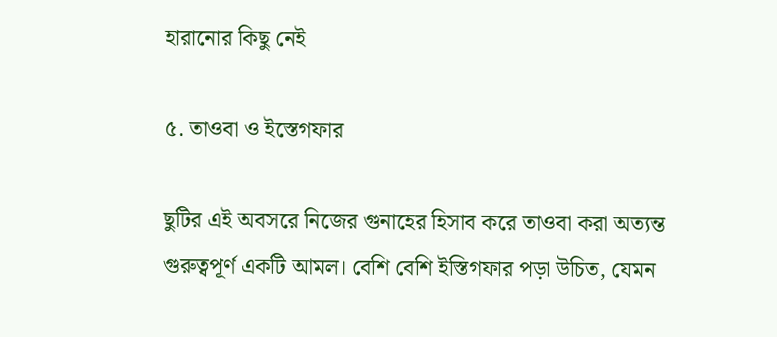হারানোর কিছু নেই

৫. তাওবা ও ইস্তেগফার

ছুটির এই অবসরে নিজের গুনাহের হিসাব করে তাওবা করা অত্যন্ত গুরুত্বপূর্ণ একটি আমল। বেশি বেশি ইস্তিগফার পড়া উচিত, যেমন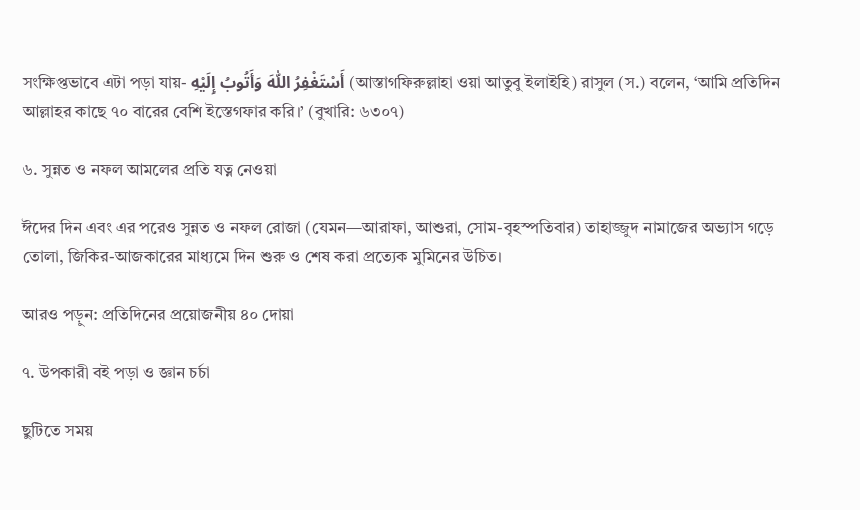সংক্ষিপ্তভাবে এটা পড়া যায়- أَسْتَغْفِرُ اللّٰهَ وَأَتُوبُ إِلَيْهِ (আস্তাগফিরুল্লাহা ওয়া আতুবু ইলাইহি) রাসুল (স.) বলেন, ‘আমি প্রতিদিন আল্লাহর কাছে ৭০ বারের বেশি ইস্তেগফার করি।’ (বুখারি: ৬৩০৭)

৬. সুন্নত ও নফল আমলের প্রতি যত্ন নেওয়া

ঈদের দিন এবং এর পরেও সুন্নত ও নফল রোজা (যেমন—আরাফা, আশুরা, সোম-বৃহস্পতিবার) তাহাজ্জুদ নামাজের অভ্যাস গড়ে তোলা, জিকির-আজকারের মাধ্যমে দিন শুরু ও শেষ করা প্রত্যেক মুমিনের উচিত।

আরও পড়ুন: প্রতিদিনের প্রয়োজনীয় ৪০ দোয়া

৭. উপকারী বই পড়া ও জ্ঞান চর্চা

ছুটিতে সময়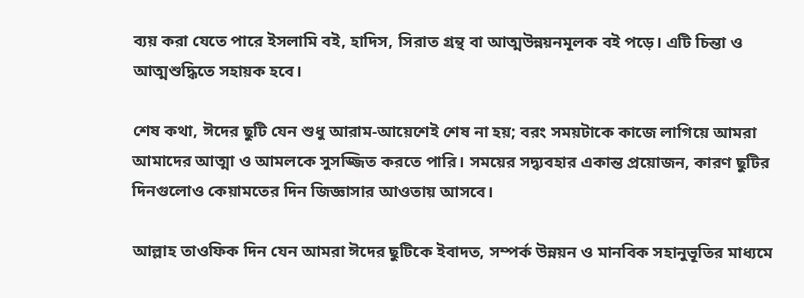ব্যয় করা যেতে পারে ইসলামি বই, হাদিস, সিরাত গ্রন্থ বা আত্মউন্নয়নমূলক বই পড়ে। এটি চিন্তা ও আত্মশুদ্ধিতে সহায়ক হবে।

শেষ কথা, ঈদের ছুটি যেন শুধু আরাম-আয়েশেই শেষ না হয়; বরং সময়টাকে কাজে লাগিয়ে আমরা আমাদের আত্মা ও আমলকে সুসজ্জিত করতে পারি। সময়ের সদ্ব্যবহার একান্ত প্রয়োজন, কারণ ছুটির দিনগুলোও কেয়ামতের দিন জিজ্ঞাসার আওতায় আসবে।

আল্লাহ তাওফিক দিন যেন আমরা ঈদের ছুটিকে ইবাদত, সম্পর্ক উন্নয়ন ও মানবিক সহানুভূতির মাধ্যমে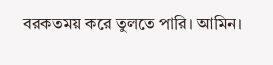বরকতময় করে তুলতে পারি। আমিন।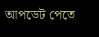আপডেট পেতে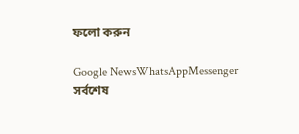ফলো করুন

Google NewsWhatsAppMessenger
সর্বশেষ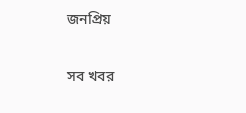জনপ্রিয়

সব খবর